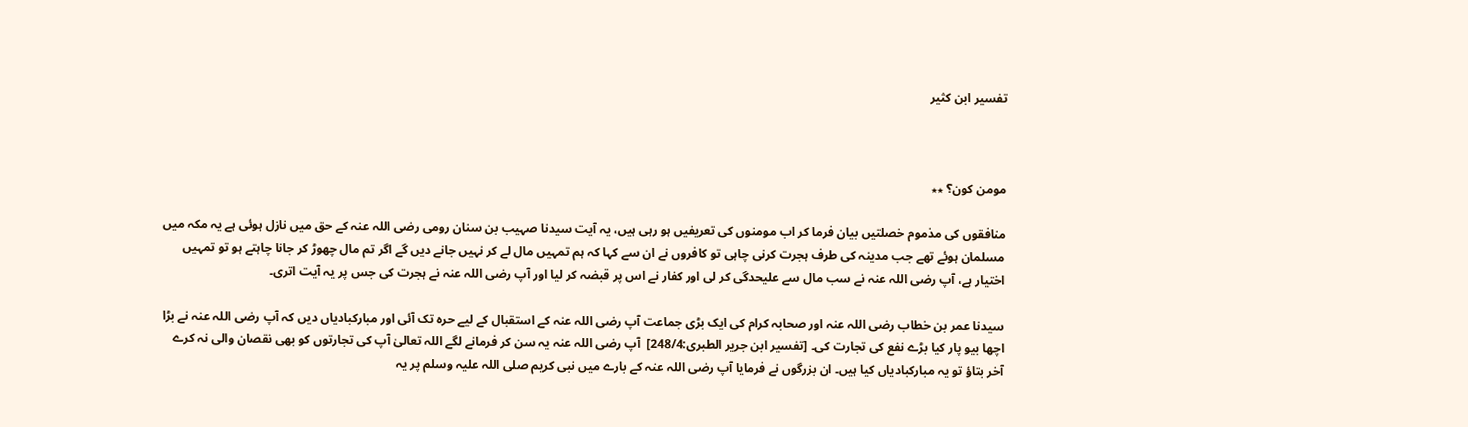تفسير ابن كثير



مومن کون؟ ٭٭

منافقوں کی مذموم خصلتیں بیان فرما کر اب مومنوں کی تعریفیں ہو رہی ہیں، یہ آیت سیدنا صہیب بن سنان رومی رضی اللہ عنہ کے حق میں نازل ہوئی ہے یہ مکہ میں مسلمان ہوئے تھے جب مدینہ کی طرف ہجرت کرنی چاہی تو کافروں نے ان سے کہا کہ ہم تمہیں مال لے کر نہیں جانے دیں گے اگر تم مال چھوڑ کر جانا چاہتے ہو تو تمہیں اختیار ہے، آپ رضی اللہ عنہ نے سب مال سے علیحدگی کر لی اور کفار نے اس پر قبضہ کر لیا اور آپ رضی اللہ عنہ نے ہجرت کی جس پر یہ آیت اتری۔

سیدنا عمر بن خطاب رضی اللہ عنہ اور صحابہ کرام کی ایک بڑی جماعت آپ رضی اللہ عنہ کے استقبال کے لیے حرہ تک آئی اور مبارکبادیاں دیں کہ آپ رضی اللہ عنہ نے بڑا اچھا بیو پار کیا بڑے نفع کی تجارت کی۔ [تفسیر ابن جریر الطبری:248/4]  آپ رضی اللہ عنہ یہ سن کر فرمانے لگے اللہ تعالیٰ آپ کی تجارتوں کو بھی نقصان والی نہ کرے آخر بتاؤ تو یہ مبارکبادیاں کیا ہیں۔ ان بزرگوں نے فرمایا آپ رضی اللہ عنہ کے بارے میں نبی کریم صلی اللہ علیہ وسلم پر یہ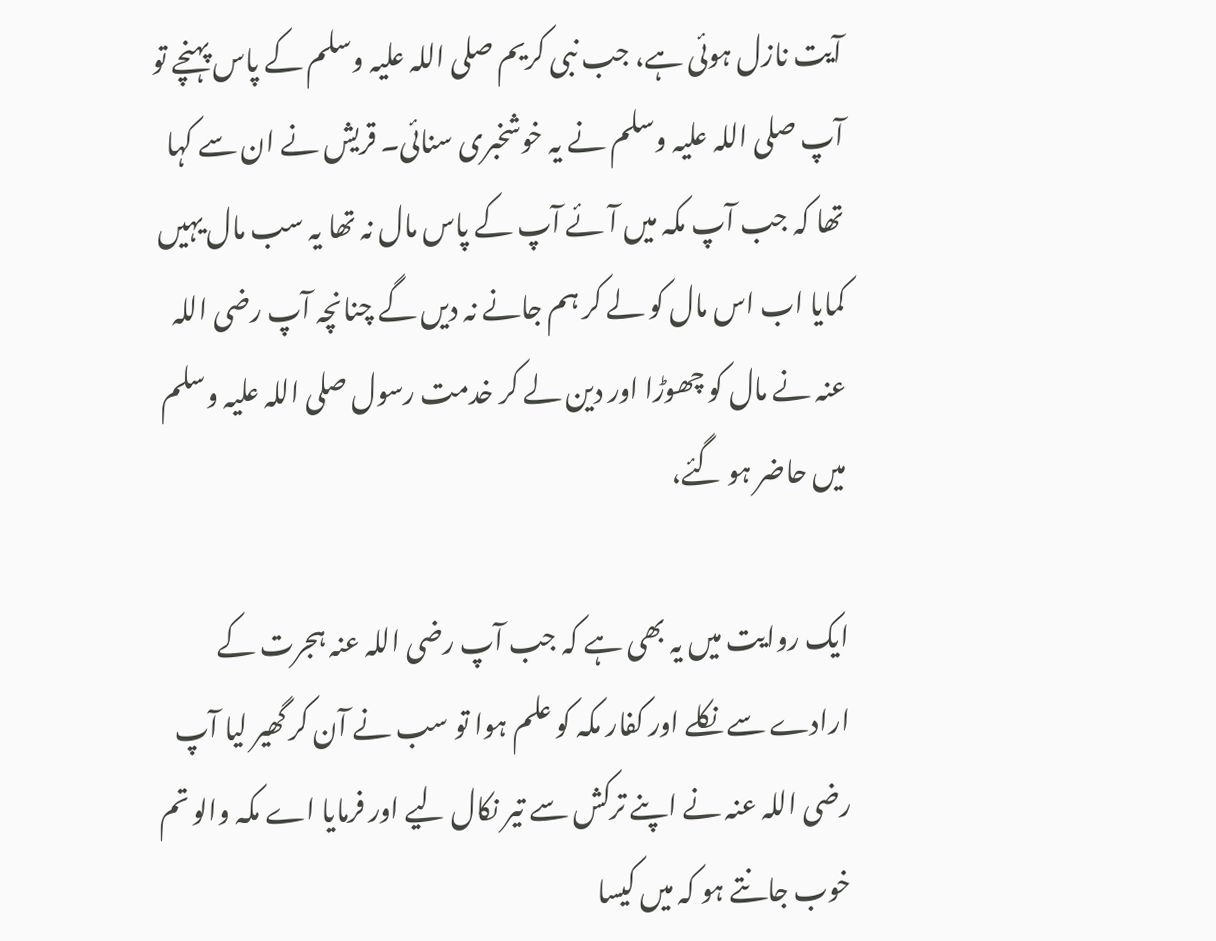آیت نازل ہوئی ہے، جب نبی کریم صلی اللہ علیہ وسلم کے پاس پہنچے تو آپ صلی اللہ علیہ وسلم نے یہ خوشخبری سنائی۔ قریش نے ان سے کہا تھا کہ جب آپ مکہ میں آئے آپ کے پاس مال نہ تھا یہ سب مال یہیں کمایا اب اس مال کو لے کر ہم جانے نہ دیں گے چنانچہ آپ رضی اللہ عنہ نے مال کو چھوڑا اور دین لے کر خدمت رسول صلی اللہ علیہ وسلم میں حاضر ہو گئے،

ایک روایت میں یہ بھی ہے کہ جب آپ رضی اللہ عنہ ہجرت کے ارادے سے نکلے اور کفار مکہ کو علم ہوا تو سب نے آن کر گھیر لیا آپ رضی اللہ عنہ نے اپنے ترکش سے تیر نکال لیے اور فرمایا اے مکہ والو تم خوب جانتے ہو کہ میں کیسا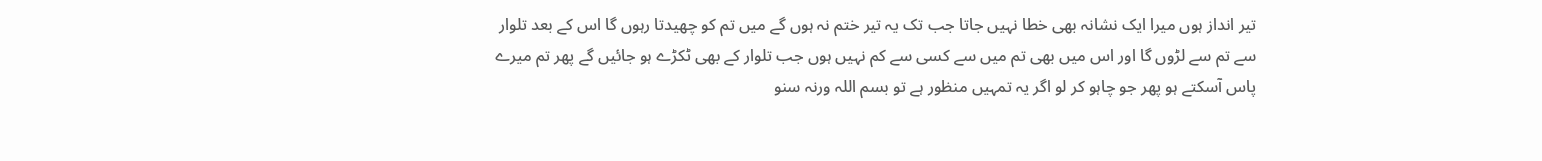تیر انداز ہوں میرا ایک نشانہ بھی خطا نہیں جاتا جب تک یہ تیر ختم نہ ہوں گے میں تم کو چھیدتا رہوں گا اس کے بعد تلوار سے تم سے لڑوں گا اور اس میں بھی تم میں سے کسی سے کم نہیں ہوں جب تلوار کے بھی ٹکڑے ہو جائیں گے پھر تم میرے پاس آسکتے ہو پھر جو چاہو کر لو اگر یہ تمہیں منظور ہے تو بسم اللہ ورنہ سنو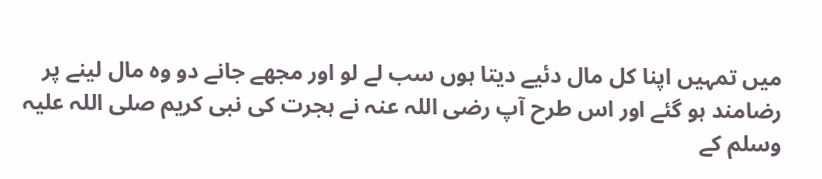میں تمہیں اپنا کل مال دئیے دیتا ہوں سب لے لو اور مجھے جانے دو وہ مال لینے پر رضامند ہو گئے اور اس طرح آپ رضی اللہ عنہ نے ہجرت کی نبی کریم صلی اللہ علیہ وسلم کے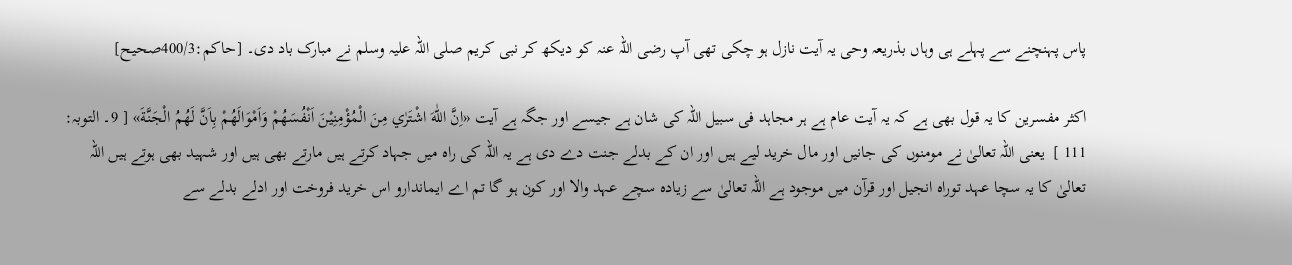پاس پہنچنے سے پہلے ہی وہاں بذریعہ وحی یہ آیت نازل ہو چکی تھی آپ رضی اللہ عنہ کو دیکھ کر نبی کریم صلی اللہ علیہ وسلم نے مبارک باد دی۔ [حاکم:400/3صحیح]

اکثر مفسرین کا یہ قول بھی ہے کہ یہ آیت عام ہے ہر مجاہد فی سبیل اللہ کی شان ہے جیسے اور جگہ ہے آیت «اِنَّ اللّٰهَ اشْتَرٰي مِنَ الْمُؤْمِنِيْنَ اَنْفُسَھُمْ وَاَمْوَالَھُمْ بِاَنَّ لَھُمُ الْجَنَّةَ» [ 9۔ التوبہ: 111 ]  یعنی اللہ تعالیٰ نے مومنوں کی جانیں اور مال خرید لیے ہیں اور ان کے بدلے جنت دے دی ہے یہ اللہ کی راہ میں جہاد کرتے ہیں مارتے بھی ہیں اور شہید بھی ہوتے ہیں اللہ تعالیٰ کا یہ سچا عہد توراہ انجیل اور قرآن میں موجود ہے اللہ تعالیٰ سے زیادہ سچے عہد والا اور کون ہو گا تم اے ایماندارو اس خرید فروخت اور ادلے بدلے سے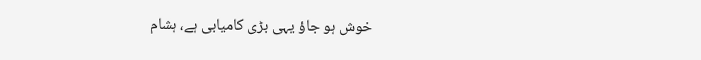خوش ہو جاؤ یہی بڑی کامیابی ہے، ہشام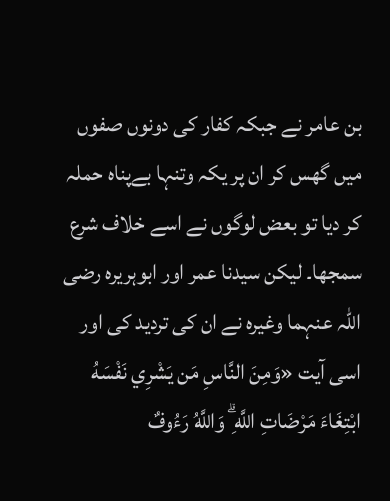بن عامر نے جبکہ کفار کی دونوں صفوں میں گھس کر ان پر یکہ وتنہا بےپناہ حملہ کر دیا تو بعض لوگوں نے اسے خلاف شرع سمجھا۔ لیکن سیدنا عمر اور ابوہریرہ رضی اللہ عنہما وغیرہ نے ان کی تردید کی اور اسی آیت «وَمِنَ النَّاسِ مَن يَشْرِي نَفْسَهُ ابْتِغَاءَ مَرْضَاتِ اللَّهِ ۗ وَاللَّهُ رَءُوفٌ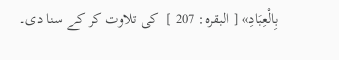بِالْعِبَادِ» [ البقرہ: 207 ]  کی تلاوت کر کے سنا دی۔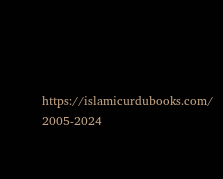https://islamicurdubooks.com/ 2005-2024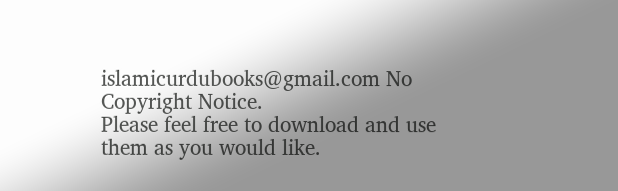islamicurdubooks@gmail.com No Copyright Notice.
Please feel free to download and use them as you would like.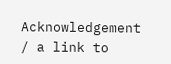Acknowledgement / a link to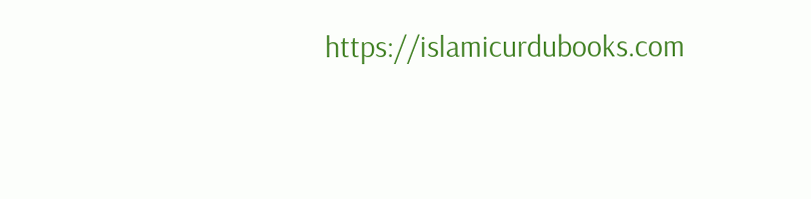https://islamicurdubooks.com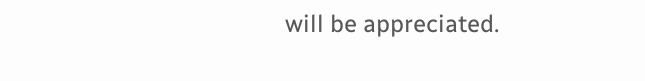will be appreciated.